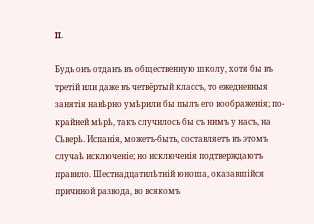II.

Будь онъ отданъ въ общественную школу, хотя бы въ третій или даже въ четвёртый классъ, то ежедневныя занятія навѣрно умѣрили бы пылъ его воображенія; по-крайней мѣрѣ, такъ случилось бы съ нимъ у насъ, на Сѣверѣ. Испанія, можетъ-быть, составляетъ въ этомъ случаѣ исключеніе; но исключенія подтверждаютъ правило. Шестнадцатилѣтній юноша, оказавшійся причиной развода, во всякомъ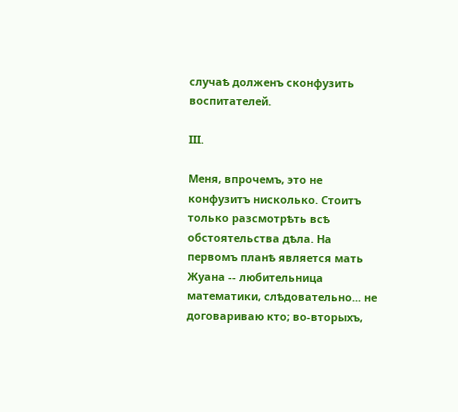случаѣ долженъ сконфузить воспитателей.

III.

Меня, впрочемъ, это не конфузитъ нисколько. Стоитъ только разсмотрѣть всѣ обстоятельства дѣла. На первомъ планѣ является мать Жуана -- любительница математики, слѣдовательно... не договариваю кто; во-вторыхъ,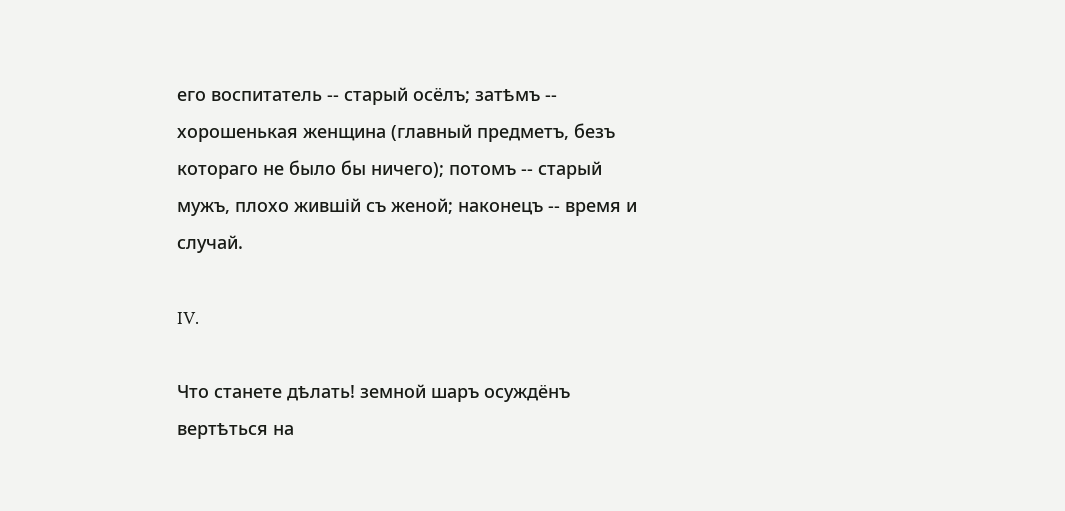его воспитатель -- старый осёлъ; затѣмъ -- хорошенькая женщина (главный предметъ, безъ котораго не было бы ничего); потомъ -- старый мужъ, плохо жившій съ женой; наконецъ -- время и случай.

IV.

Что станете дѣлать! земной шаръ осуждёнъ вертѣться на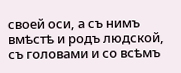своей оси, а съ нимъ вмѣстѣ и родъ людской, съ головами и со всѣмъ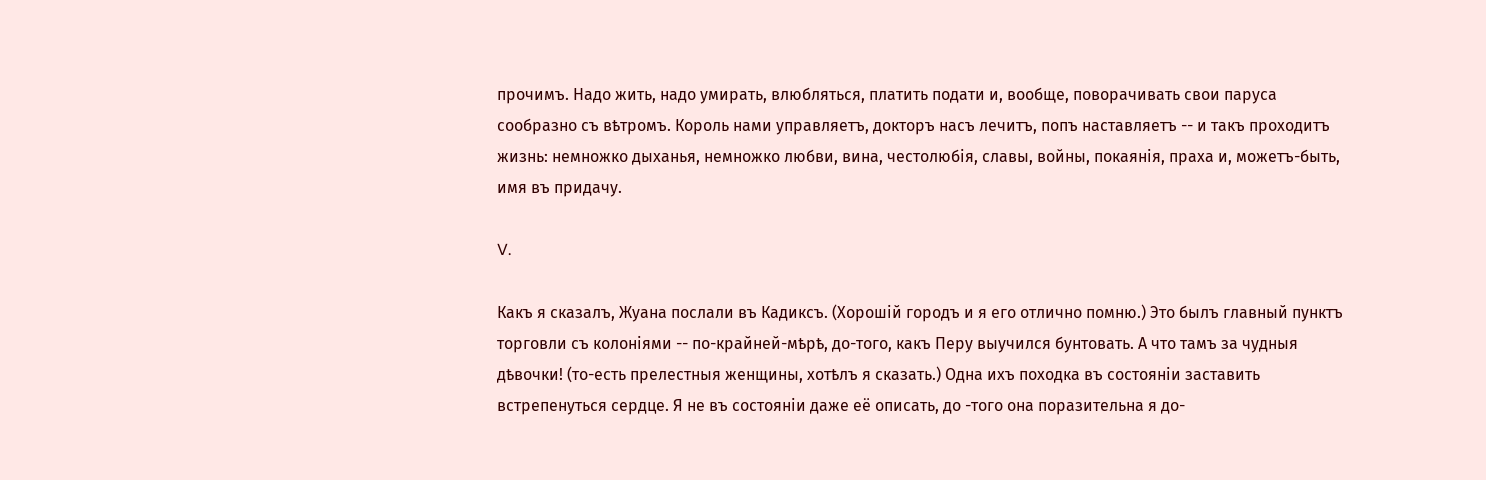прочимъ. Надо жить, надо умирать, влюбляться, платить подати и, вообще, поворачивать свои паруса сообразно съ вѣтромъ. Король нами управляетъ, докторъ насъ лечитъ, попъ наставляетъ -- и такъ проходитъ жизнь: немножко дыханья, немножко любви, вина, честолюбія, славы, войны, покаянія, праха и, можетъ-быть, имя въ придачу.

V.

Какъ я сказалъ, Жуана послали въ Кадиксъ. (Хорошій городъ и я его отлично помню.) Это былъ главный пунктъ торговли съ колоніями -- по-крайней-мѣрѣ, до-того, какъ Перу выучился бунтовать. А что тамъ за чудныя дѣвочки! (то-есть прелестныя женщины, хотѣлъ я сказать.) Одна ихъ походка въ состояніи заставить встрепенуться сердце. Я не въ состояніи даже её описать, до -того она поразительна я до-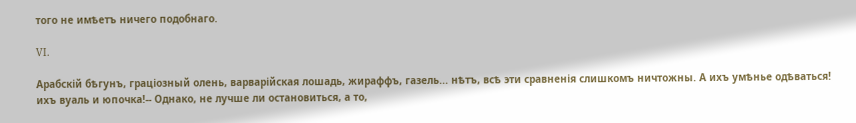того не имѣетъ ничего подобнаго.

VI.

Арабскій бѣгунъ, граціозный олень, варварійская лошадь, жираффъ, газель... нѣтъ, всѣ эти сравненія слишкомъ ничтожны. А ихъ умѣнье одѣваться! ихъ вуаль и юпочка!-- Однако, не лучше ли остановиться, а то,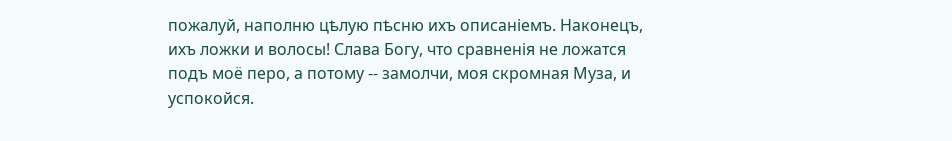пожалуй, наполню цѣлую пѣсню ихъ описаніемъ. Наконецъ, ихъ ложки и волосы! Слава Богу, что сравненія не ложатся подъ моё перо, а потому -- замолчи, моя скромная Муза, и успокойся.